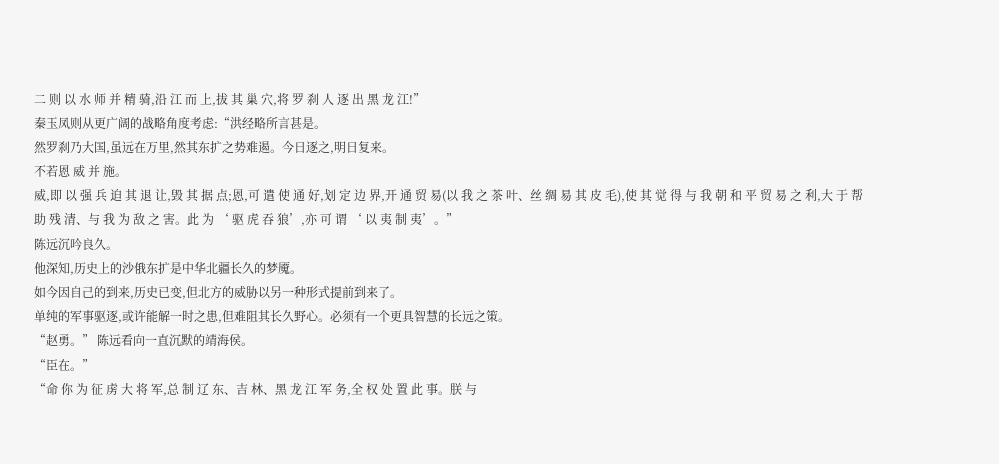二 则 以 水 师 并 精 骑,沿 江 而 上,拔 其 巢 穴,将 罗 刹 人 逐 出 黑 龙 江!”
秦玉凤则从更广阔的战略角度考虑:“洪经略所言甚是。
然罗刹乃大国,虽远在万里,然其东扩之势难遏。今日逐之,明日复来。
不若恩 威 并 施。
威,即 以 强 兵 迫 其 退 让,毁 其 据 点;恩,可 遣 使 通 好,划 定 边 界,开 通 贸 易(以 我 之 茶 叶、丝 绸 易 其 皮 毛),使 其 觉 得 与 我 朝 和 平 贸 易 之 利,大 于 帮 助 残 清、与 我 为 敌 之 害。此 为 ‘ 驱 虎 吞 狼’,亦 可 谓 ‘ 以 夷 制 夷’。”
陈远沉吟良久。
他深知,历史上的沙俄东扩是中华北疆长久的梦魇。
如今因自己的到来,历史已变,但北方的威胁以另一种形式提前到来了。
单纯的军事驱逐,或许能解一时之患,但难阻其长久野心。必须有一个更具智慧的长远之策。
“赵勇。” 陈远看向一直沉默的靖海侯。
“臣在。”
“命 你 为 征 虏 大 将 军,总 制 辽 东、吉 林、黑 龙 江 军 务,全 权 处 置 此 事。朕 与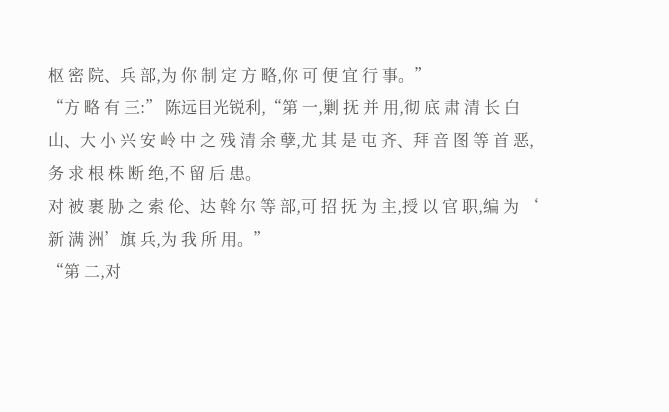枢 密 院、兵 部,为 你 制 定 方 略,你 可 便 宜 行 事。”
“方 略 有 三:” 陈远目光锐利,“第 一,剿 抚 并 用,彻 底 肃 清 长 白 山、大 小 兴 安 岭 中 之 残 清 余 孽,尤 其 是 屯 齐、拜 音 图 等 首 恶,务 求 根 株 断 绝,不 留 后 患。
对 被 裹 胁 之 索 伦、达 斡 尔 等 部,可 招 抚 为 主,授 以 官 职,编 为 ‘ 新 满 洲’旗 兵,为 我 所 用。”
“第 二,对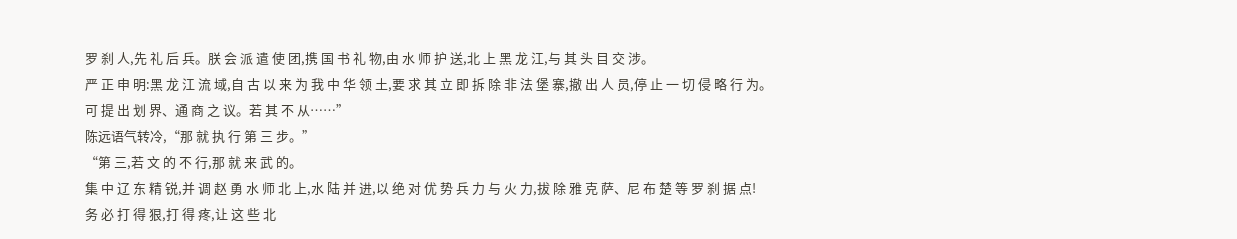罗 刹 人,先 礼 后 兵。朕 会 派 遣 使 团,携 国 书 礼 物,由 水 师 护 送,北 上 黑 龙 江,与 其 头 目 交 涉。
严 正 申 明:黑 龙 江 流 域,自 古 以 来 为 我 中 华 领 土,要 求 其 立 即 拆 除 非 法 堡 寨,撤 出 人 员,停 止 一 切 侵 略 行 为。
可 提 出 划 界、通 商 之 议。若 其 不 从……”
陈远语气转冷,“那 就 执 行 第 三 步。”
“第 三,若 文 的 不 行,那 就 来 武 的。
集 中 辽 东 精 锐,并 调 赵 勇 水 师 北 上,水 陆 并 进,以 绝 对 优 势 兵 力 与 火 力,拔 除 雅 克 萨、尼 布 楚 等 罗 刹 据 点!
务 必 打 得 狠,打 得 疼,让 这 些 北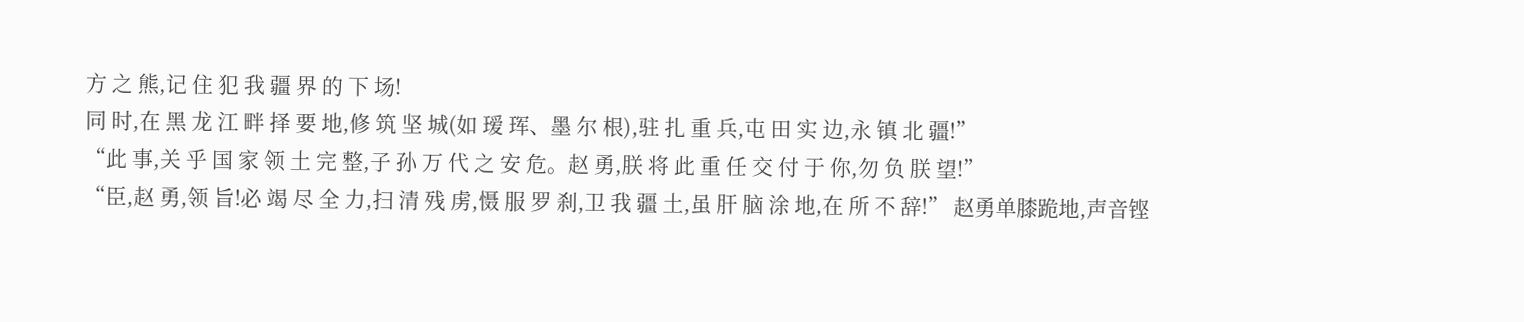方 之 熊,记 住 犯 我 疆 界 的 下 场!
同 时,在 黑 龙 江 畔 择 要 地,修 筑 坚 城(如 瑷 珲、墨 尔 根),驻 扎 重 兵,屯 田 实 边,永 镇 北 疆!”
“此 事,关 乎 国 家 领 土 完 整,子 孙 万 代 之 安 危。赵 勇,朕 将 此 重 任 交 付 于 你,勿 负 朕 望!”
“臣,赵 勇,领 旨!必 竭 尽 全 力,扫 清 残 虏,慑 服 罗 刹,卫 我 疆 土,虽 肝 脑 涂 地,在 所 不 辞!” 赵勇单膝跪地,声音铿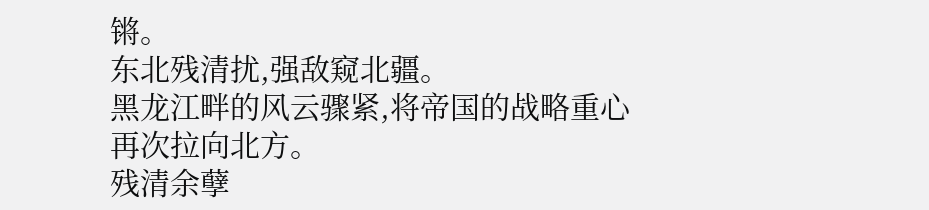锵。
东北残清扰,强敌窥北疆。
黑龙江畔的风云骤紧,将帝国的战略重心再次拉向北方。
残清余孽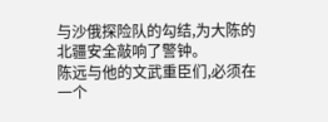与沙俄探险队的勾结,为大陈的北疆安全敲响了警钟。
陈远与他的文武重臣们,必须在一个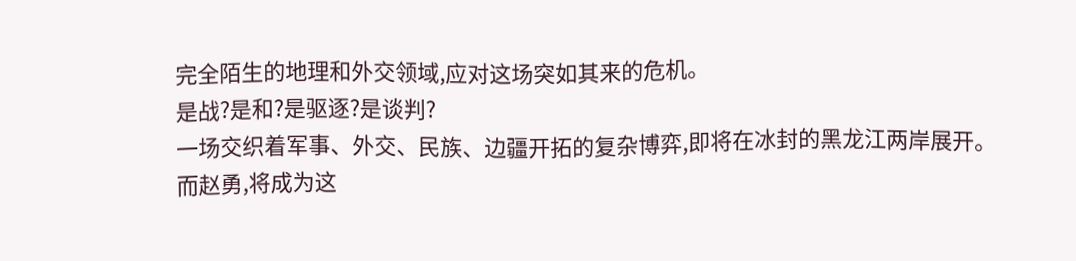完全陌生的地理和外交领域,应对这场突如其来的危机。
是战?是和?是驱逐?是谈判?
一场交织着军事、外交、民族、边疆开拓的复杂博弈,即将在冰封的黑龙江两岸展开。
而赵勇,将成为这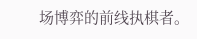场博弈的前线执棋者。